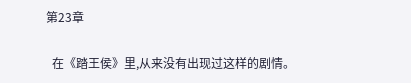第23章

  在《踏王侯》里,从来没有出现过这样的剧情。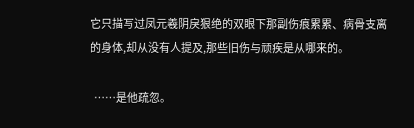它只描写过凤元羲阴戾狠绝的双眼下那副伤痕累累、病骨支离的身体,却从没有人提及,那些旧伤与顽疾是从哪来的。

  ……是他疏忽。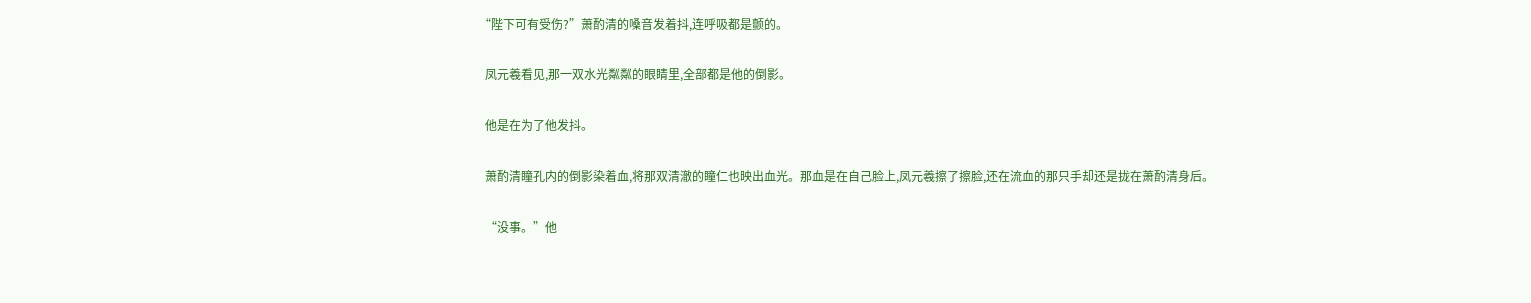“陛下可有受伤?”萧酌清的嗓音发着抖,连呼吸都是颤的。

  凤元羲看见,那一双水光粼粼的眼睛里,全部都是他的倒影。

  他是在为了他发抖。

  萧酌清瞳孔内的倒影染着血,将那双清澈的瞳仁也映出血光。那血是在自己脸上,凤元羲擦了擦脸,还在流血的那只手却还是拢在萧酌清身后。

  “没事。”他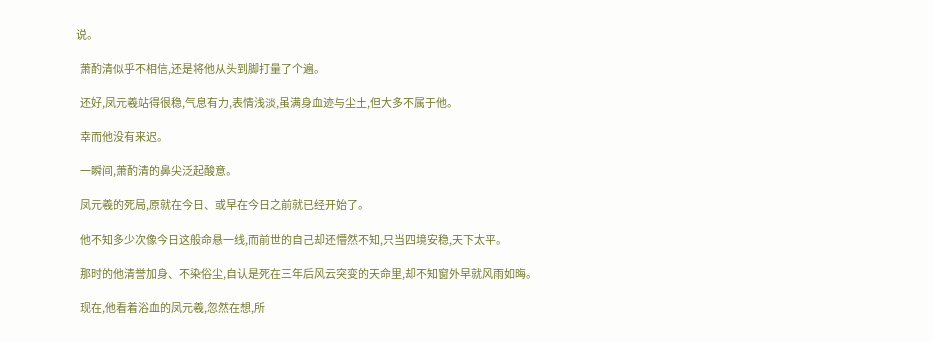说。

  萧酌清似乎不相信,还是将他从头到脚打量了个遍。

  还好,凤元羲站得很稳,气息有力,表情浅淡,虽满身血迹与尘土,但大多不属于他。

  幸而他没有来迟。

  一瞬间,萧酌清的鼻尖泛起酸意。

  凤元羲的死局,原就在今日、或早在今日之前就已经开始了。

  他不知多少次像今日这般命悬一线,而前世的自己却还懵然不知,只当四境安稳,天下太平。

  那时的他清誉加身、不染俗尘,自认是死在三年后风云突变的天命里,却不知窗外早就风雨如晦。

  现在,他看着浴血的凤元羲,忽然在想,所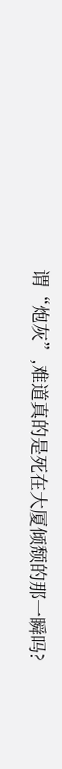谓“炮灰”,难道真的是死在大厦倾颓的那一瞬吗?